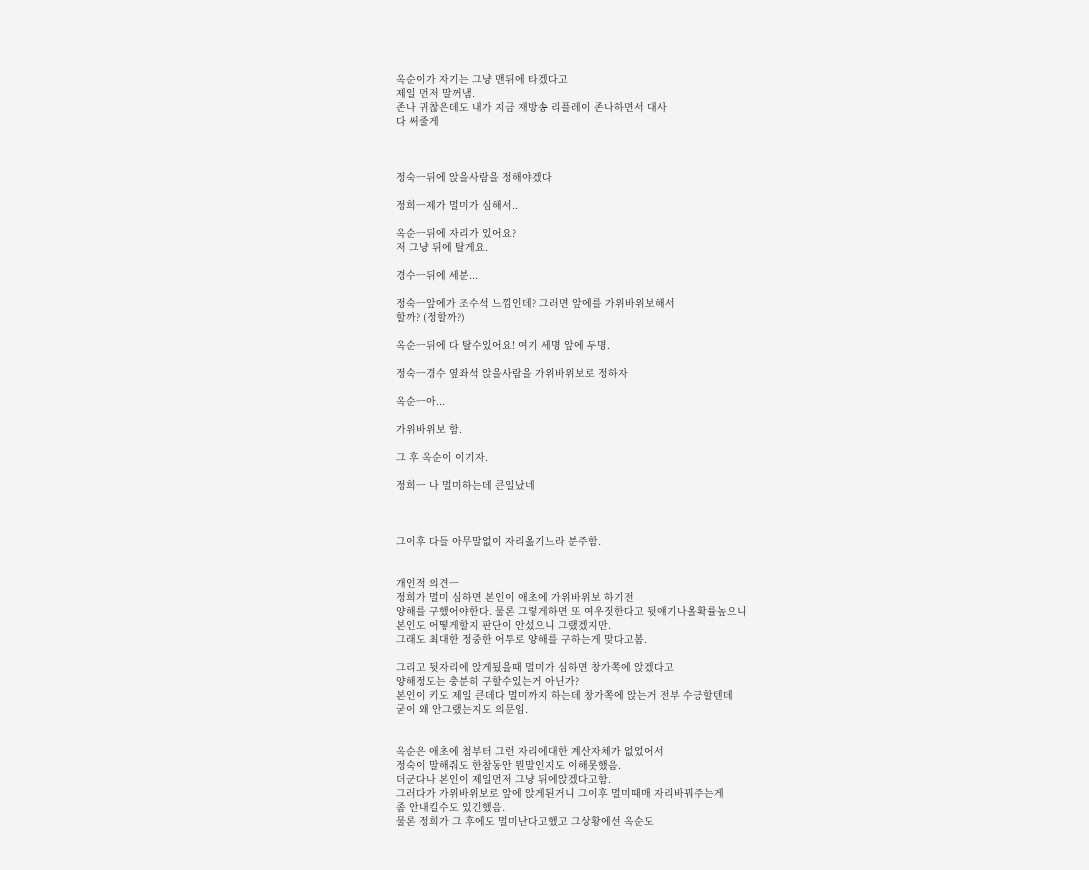옥순이가 자기는 그냥 맨뒤에 타겠다고
제일 먼저 말꺼냄.
존나 귀찮은데도 내가 지금 재방송 리플레이 존나하면서 대사
다 써줄게



정숙ㅡ뒤에 앉을사람을 정해야겠다

정희ㅡ제가 멀미가 심해서..

옥순ㅡ뒤에 자리가 있어요?
저 그냥 뒤에 탈게요.

경수ㅡ뒤에 세분...

정숙ㅡ앞에가 조수석 느낌인데? 그러면 앞에를 가위바위보해서
할까? (정할까?)

옥순ㅡ뒤에 다 탈수있어요! 여기 세명 앞에 두명.

정숙ㅡ경수 옆좌석 앉을사람을 가위바위보로 정하자

옥순ㅡ아...

가위바위보 함.

그 후 옥순이 이기자.

정희ㅡ 나 멀미하는데 큰일났네



그이후 다들 아무말없이 자리옲기느라 분주함.


개인적 의견ㅡ
정희가 멀미 심하면 본인이 애초에 가위바위보 하기전
양해를 구했어야한다. 물론 그렇게하면 또 여우짓한다고 뒷얘기나올확률높으니
본인도 어떻게할지 판단이 안섰으니 그랬겠지만.
그래도 최대한 정중한 어투로 양해를 구하는게 맞다고봄.

그리고 뒷자리에 앉게됬을때 멀미가 심하면 창가쪽에 앉겠다고
양해정도는 충분히 구할수있는거 아닌가?
본인이 키도 제일 큰데다 멀미까지 하는데 창가쪽에 앉는거 전부 수긍할텐데
굳이 왜 안그랬는지도 의문임.


옥순은 애초에 첨부터 그런 자리에대한 계산자체가 없었어서
정숙이 말해줘도 한참동안 뭔말인지도 이해못했음.
더군다나 본인이 제일먼저 그냥 뒤에앉겠다고함.
그러다가 가위바위보로 앞에 앉게된거니 그이후 멀미때매 자리바꿔주는게
좀 안내킬수도 있긴했음.
물론 정희가 그 후에도 멀미난다고했고 그상황에선 옥순도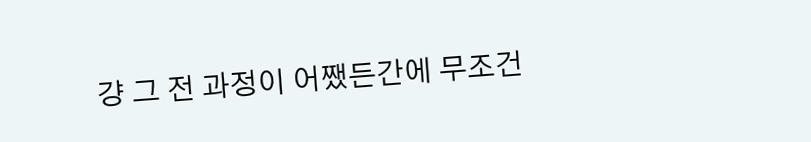걍 그 전 과정이 어쨌든간에 무조건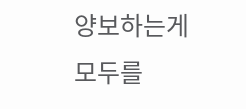양보하는게 모두를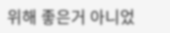위해 좋은거 아니었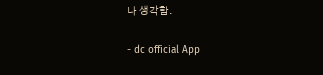나 생각함.

- dc official App